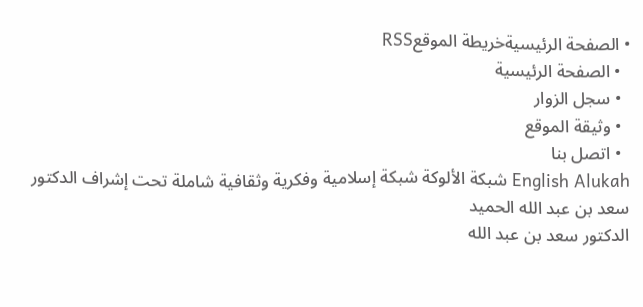• الصفحة الرئيسيةخريطة الموقعRSS
  • الصفحة الرئيسية
  • سجل الزوار
  • وثيقة الموقع
  • اتصل بنا
English Alukah شبكة الألوكة شبكة إسلامية وفكرية وثقافية شاملة تحت إشراف الدكتور سعد بن عبد الله الحميد
الدكتور سعد بن عبد الله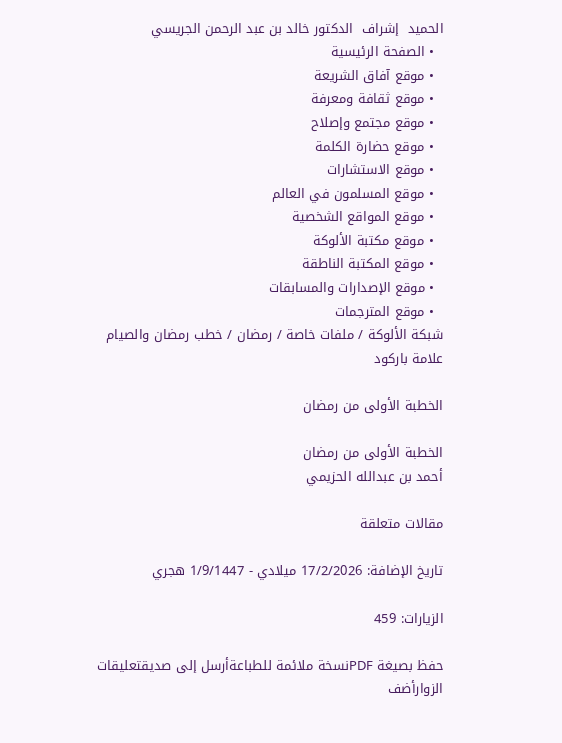الحميد  إشراف  الدكتور خالد بن عبد الرحمن الجريسي
  • الصفحة الرئيسية
  • موقع آفاق الشريعة
  • موقع ثقافة ومعرفة
  • موقع مجتمع وإصلاح
  • موقع حضارة الكلمة
  • موقع الاستشارات
  • موقع المسلمون في العالم
  • موقع المواقع الشخصية
  • موقع مكتبة الألوكة
  • موقع المكتبة الناطقة
  • موقع الإصدارات والمسابقات
  • موقع المترجمات
شبكة الألوكة / ملفات خاصة / رمضان / خطب رمضان والصيام
علامة باركود

الخطبة الأولى من رمضان

الخطبة الأولى من رمضان
أحمد بن عبدالله الحزيمي

مقالات متعلقة

تاريخ الإضافة: 17/2/2026 ميلادي - 1/9/1447 هجري

الزيارات: 459

حفظ بصيغة PDFنسخة ملائمة للطباعةأرسل إلى صديقتعليقات الزوارأضف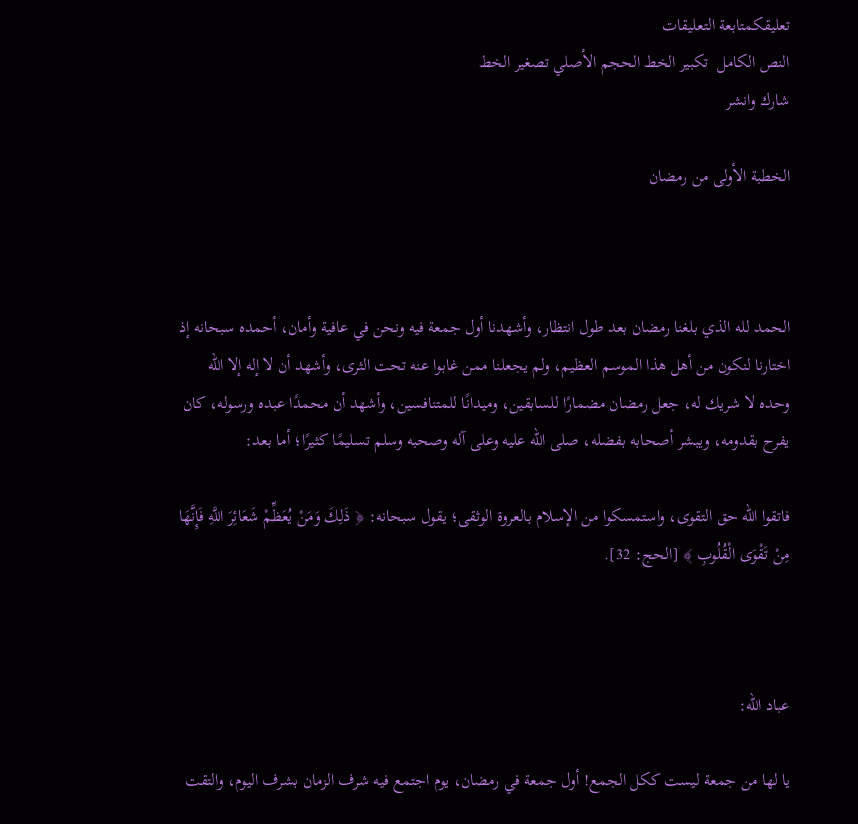تعليقكمتابعة التعليقات
النص الكامل  تكبير الخط الحجم الأصلي تصغير الخط
شارك وانشر

الخطبة الأولى من رمضان



الحمد لله الذي بلغنا رمضان بعد طول انتظار، وأشهدنا أول جمعة فيه ونحن في عافية وأمان، أحمده سبحانه إذ اختارنا لنكون من أهل هذا الموسم العظيم، ولم يجعلنا ممن غابوا عنه تحت الثرى، وأشهد أن لا إله إلا الله وحده لا شريك له، جعل رمضان مضمارًا للسابقين، وميدانًا للمتنافسين، وأشهد أن محمدًا عبده ورسوله، كان يفرح بقدومه، ويبشر أصحابه بفضله، صلى الله عليه وعلى آله وصحبه وسلم تسليمًا كثيرًا؛ أما بعد:

فاتقوا الله حق التقوى، واستمسكوا من الإسلام بالعروة الوثقى؛ يقول سبحانه: ﴿ ذَلِكَ وَمَنْ يُعَظِّمْ شَعَائِرَ اللَّهِ فَإِنَّهَا مِنْ تَقْوَى الْقُلُوبِ ﴾ [الحج: 32].



عباد الله:

يا لها من جمعة ليست ككل الجمع! أول جمعة في رمضان، يوم اجتمع فيه شرف الزمان بشرف اليوم، والتقت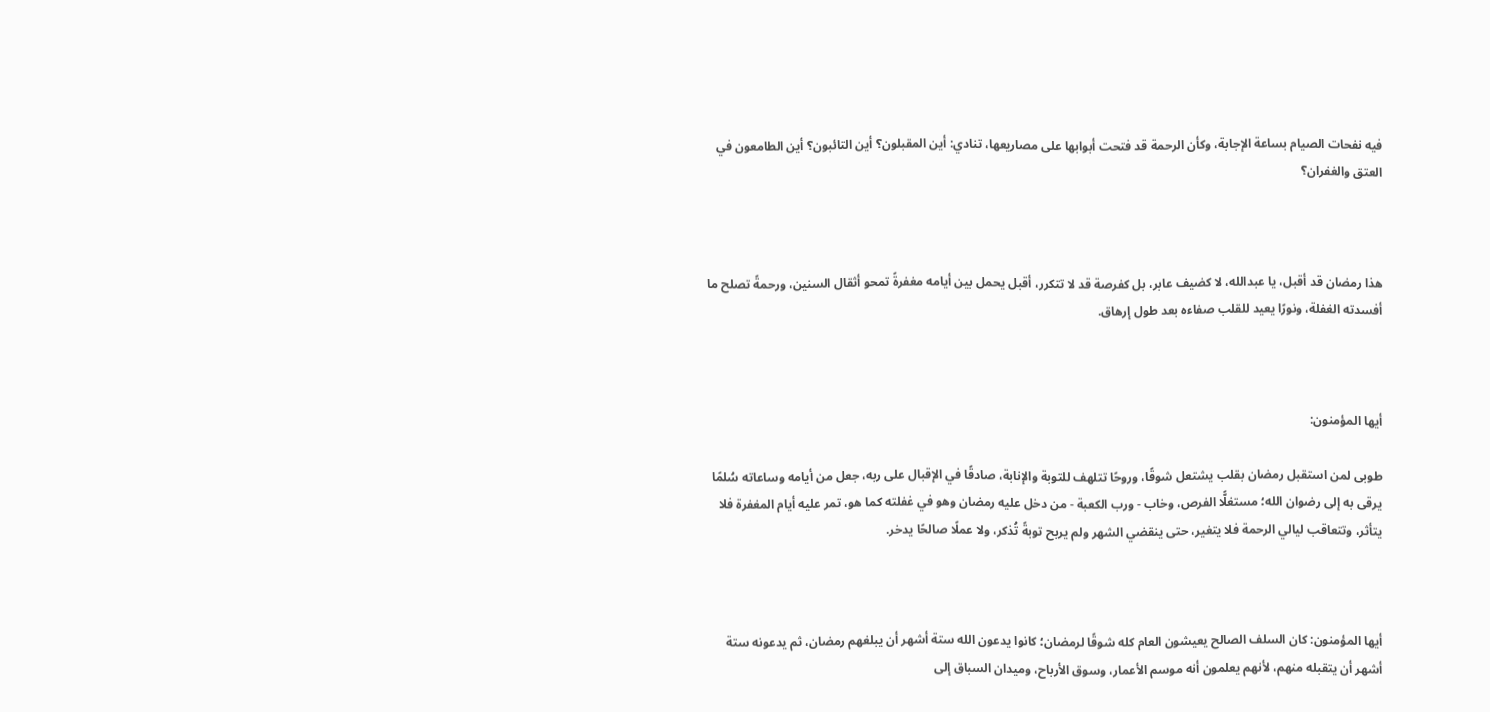فيه نفحات الصيام بساعة الإجابة، وكأن الرحمة قد فتحت أبوابها على مصاريعها، تنادي: أين المقبلون؟ أين التائبون؟ أين الطامعون في العتق والغفران؟



هذا رمضان قد أقبل، يا عبدالله، لا كضيف عابر، بل كفرصة قد لا تتكرر، أقبل يحمل بين أيامه مغفرةً تمحو أثقال السنين، ورحمةً تصلح ما أفسدته الغفلة، ونورًا يعيد للقلب صفاءه بعد طول إرهاق.



أيها المؤمنون:

طوبى لمن استقبل رمضان بقلب يشتعل شوقًا، وروحًا تتلهف للتوبة والإنابة، صادقًا في الإقبال على ربه، جعل من أيامه وساعاته سُلمًا يرقى به إلى رضوان الله؛ مستغلًّا الفرص، وخاب - ورب الكعبة - من دخل عليه رمضان وهو في غفلته كما هو، تمر عليه أيام المغفرة فلا يتأثر، وتتعاقب ليالي الرحمة فلا يتغير، حتى ينقضي الشهر ولم يربح توبةً تُذكر، ولا عملًا صالحًا يدخر.



أيها المؤمنون: كان السلف الصالح يعيشون العام كله شوقًا لرمضان؛ كانوا يدعون الله ستة أشهر أن يبلغهم رمضان، ثم يدعونه ستة أشهر أن يتقبله منهم، لأنهم يعلمون أنه موسم الأعمار، وسوق الأرباح، وميدان السباق إلى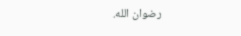رضوان الله.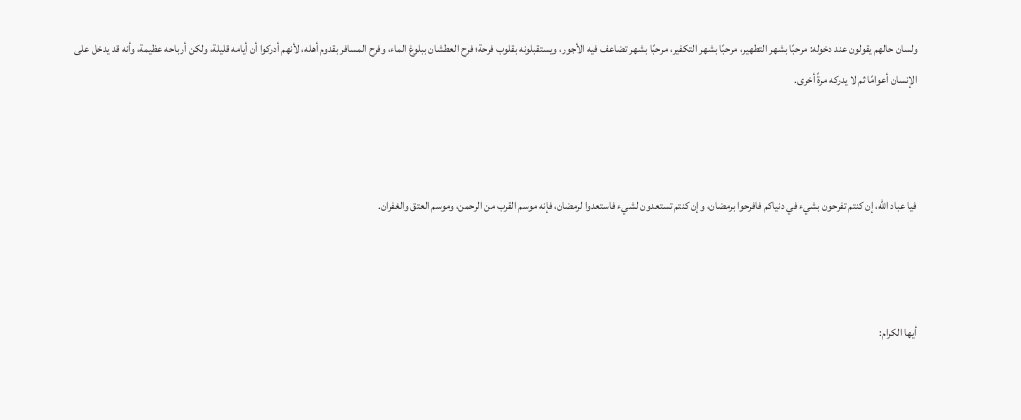ولسان حالهم يقولون عند دخوله: مرحبًا بشهر التطهير، مرحبًا بشهر التكفير، مرحبًا بشهر تضاعف فيه الأجور، ويستقبلونه بقلوب فرحة؛ فرح العطشان ببلوغ الماء، وفرح المسافر بقدوم أهله، لأنهم أدركوا أن أيامه قليلة، ولكن أرباحه عظيمة، وأنه قد يدخل على الإنسان أعوامًا ثم لا يدركه مرةً أخرى.



فيا عباد الله، إن كنتم تفرحون بشيء في دنياكم فافرحوا برمضان، وإن كنتم تستعدون لشيء فاستعدوا لرمضان، فإنه موسم القرب من الرحمن، وموسم العتق والغفران.



أيها الكرام: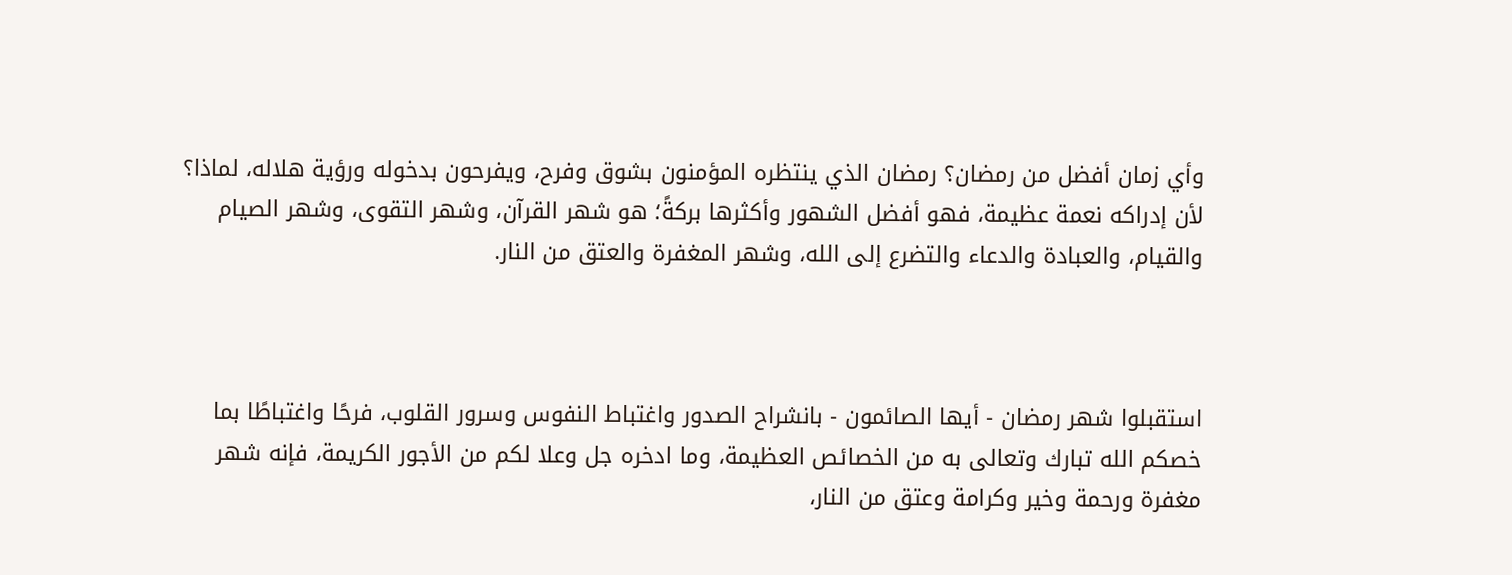وأي زمان أفضل من رمضان؟ رمضان الذي ينتظره المؤمنون بشوق وفرح، ويفرحون بدخوله ورؤية هلاله، لماذا؟ لأن إدراكه نعمة عظيمة، فهو أفضل الشهور وأكثرها بركةً؛ هو شهر القرآن، وشهر التقوى، وشهر الصيام والقيام، والعبادة والدعاء والتضرع إلى الله، وشهر المغفرة والعتق من النار.



استقبلوا شهر رمضان - أيها الصائمون - بانشراح الصدور واغتباط النفوس وسرور القلوب، فرحًا واغتباطًا بما خصكم الله تبارك وتعالى به من الخصائص العظيمة، وما ادخره جل وعلا لكم من الأجور الكريمة، فإنه شهر مغفرة ورحمة وخير وكرامة وعتق من النار،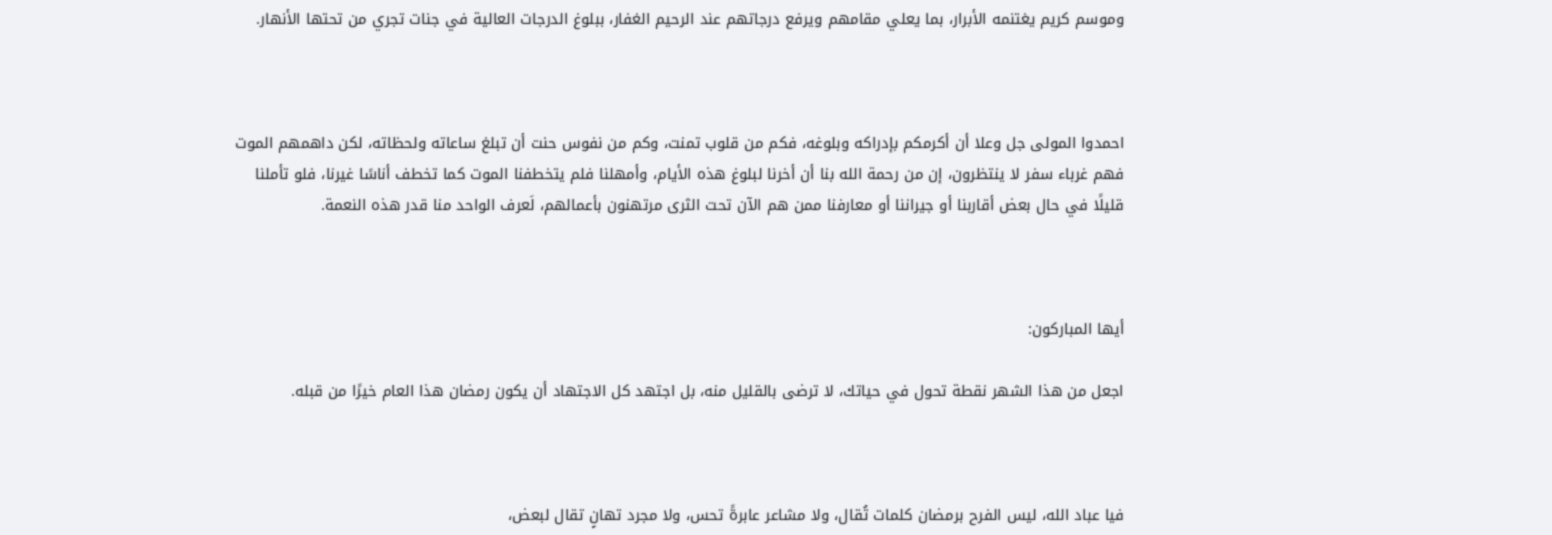وموسم كريم يغتنمه الأبرار، بما يعلي مقامهم ويرفع درجاتهم عند الرحيم الغفار، ببلوغ الدرجات العالية في جنات تجري من تحتها الأنهار.



احمدوا المولى جل وعلا أن أكرمكم بإدراكه وبلوغه، فكم من قلوب تمنت، وكم من نفوس حنت أن تبلغ ساعاته ولحظاته، لكن داهمهم الموت فهم غرباء سفر لا ينتظرون، إن من رحمة الله بنا أن أخرنا لبلوغ هذه الأيام، وأمهلنا فلم يتخطفنا الموت كما تخطف أناسًا غيرنا، فلو تأملنا قليلًا في حال بعض أقاربنا أو جيراننا أو معارفنا ممن هم الآن تحت الثرى مرتهنون بأعمالهم، لَعرف الواحد منا قدر هذه النعمة.



أيها المباركون:

اجعل من هذا الشهر نقطة تحول في حياتك، لا ترضى بالقليل منه، بل اجتهد كل الاجتهاد أن يكون رمضان هذا العام خيرًا من قبله.



فيا عباد الله، ليس الفرح برمضان كلمات تُقال، ولا مشاعر عابرةً تحس، ولا مجرد تهانٍ تقال لبعض،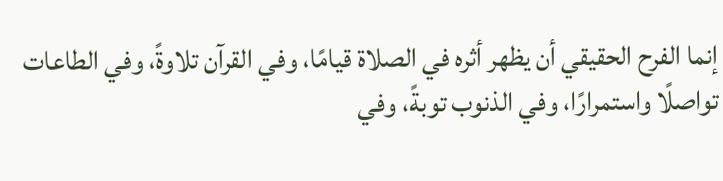إنما الفرح الحقيقي أن يظهر أثره في الصلاة قيامًا، وفي القرآن تلاوةً، وفي الطاعات تواصلًا واستمرارًا، وفي الذنوب توبةً، وفي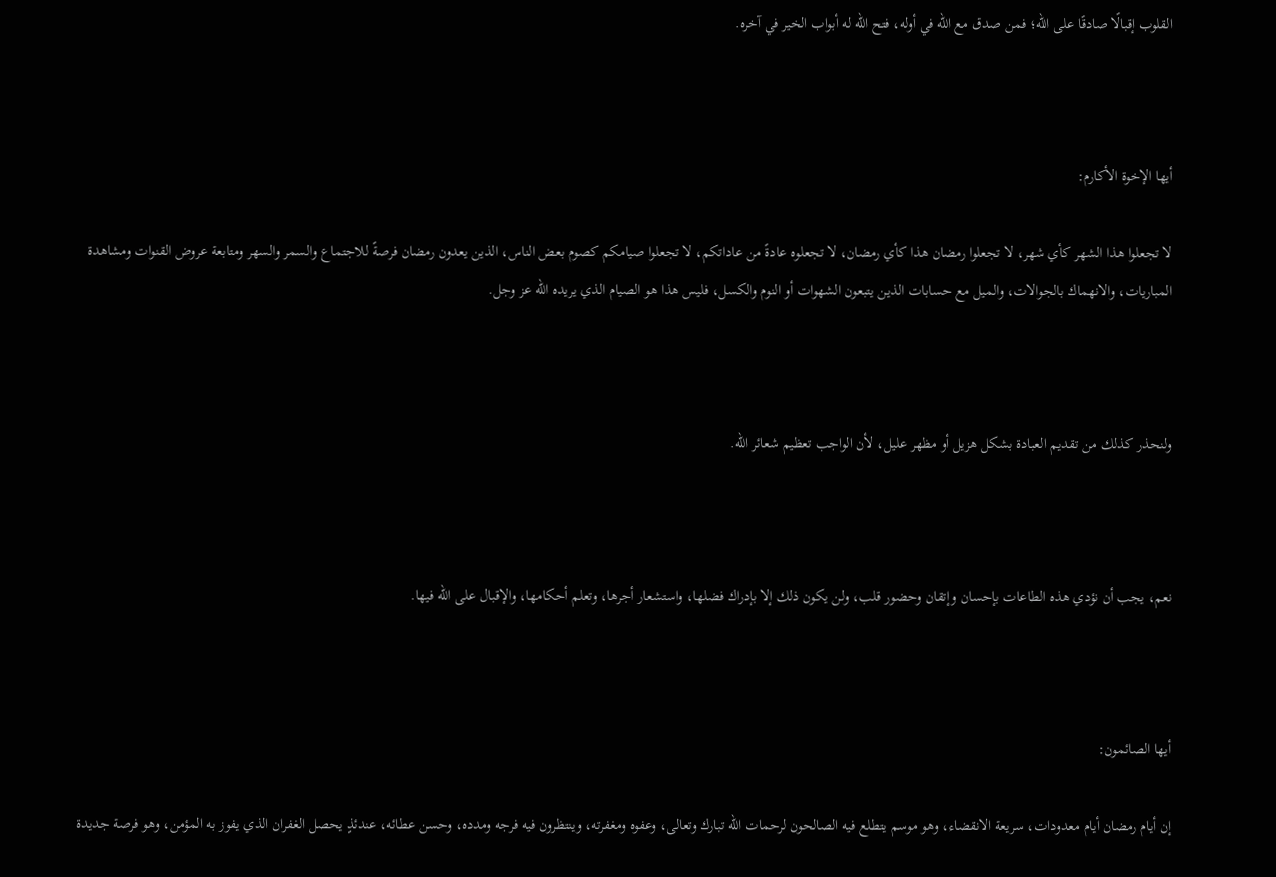القلوب إقبالًا صادقًا على الله؛ فمن صدق مع الله في أوله، فتح الله له أبواب الخير في آخره.



أيها الإخوة الأكارم:

لا تجعلوا هذا الشهر كأي شهر، لا تجعلوا رمضان هذا كأي رمضان، لا تجعلوه عادةً من عاداتكم، لا تجعلوا صيامكم كصوم بعض الناس، الذين يعدون رمضان فرصةً للاجتماع والسمر والسهر ومتابعة عروض القنوات ومشاهدة المباريات، والانهماك بالجوالات، والميل مع حسابات الذين يتبعون الشهوات أو النوم والكسل، فليس هذا هو الصيام الذي يريده الله عز وجل.



ولنحذر كذلك من تقديم العبادة بشكل هزيل أو مظهر عليل، لأن الواجب تعظيم شعائر الله.



نعم، يجب أن نؤدي هذه الطاعات بإحسان وإتقان وحضور قلب، ولن يكون ذلك إلا بإدراك فضلها، واستشعار أجرها، وتعلم أحكامها، والإقبال على الله فيها.



أيها الصائمون:

إن أيام رمضان أيام معدودات، سريعة الانقضاء، وهو موسم يتطلع فيه الصالحون لرحمات الله تبارك وتعالى، وعفوه ومغفرته، وينتظرون فيه فرجه ومدده، وحسن عطائه، عندئذٍ يحصل الغفران الذي يفوز به المؤمن، وهو فرصة جديدة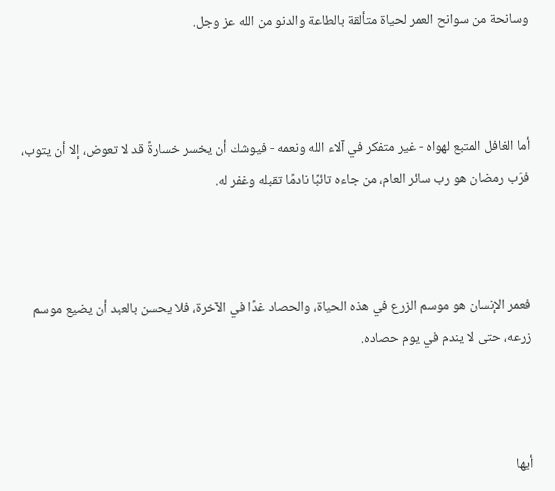وسانحة من سوانح العمر لحياة متألقة بالطاعة والدنو من الله عز وجل.



أما الغافل المتبع لهواه - غير متفكر في آلاء الله ونعمه - فيوشك أن يخسر خسارةً قد لا تعوض، إلا أن يتوب، فرَب رمضان هو رب سائر العام، من جاءه تائبًا نادمًا تقبله وغفر له.



فعمر الإنسان هو موسم الزرع في هذه الحياة، والحصاد غدًا في الآخرة، فلا يحسن بالعبد أن يضيع موسم زرعه، حتى لا يندم في يوم حصاده.



أيها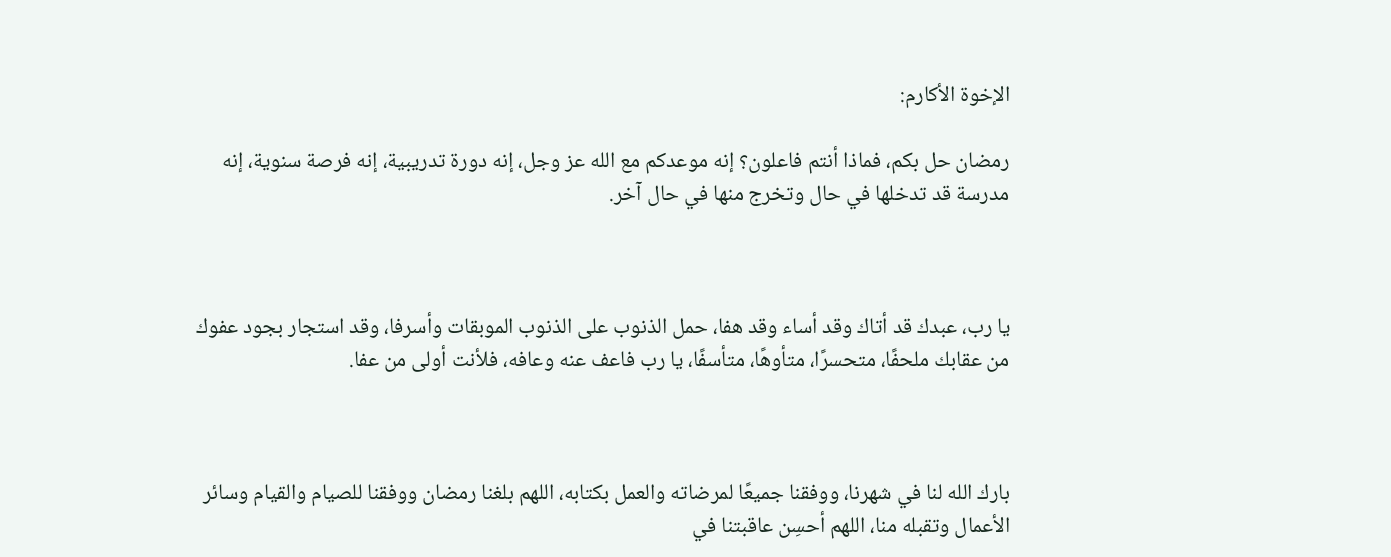الإخوة الأكارم:

رمضان حل بكم، فماذا أنتم فاعلون؟ إنه موعدكم مع الله عز وجل، إنه دورة تدريبية، إنه فرصة سنوية، إنه مدرسة قد تدخلها في حال وتخرج منها في حال آخر.



يا رب، عبدك قد أتاك وقد أساء وقد هفا، حمل الذنوب على الذنوب الموبقات وأسرفا، وقد استجار بجود عفوك من عقابك ملحفًا، متحسرًا، متأوهًا، متأسفًا، يا رب فاعف عنه وعافه، فلأنت أولى من عفا.



بارك الله لنا في شهرنا، ووفقنا جميعًا لمرضاته والعمل بكتابه، اللهم بلغنا رمضان ووفقنا للصيام والقيام وسائر الأعمال وتقبله منا، اللهم أحسِن عاقبتنا في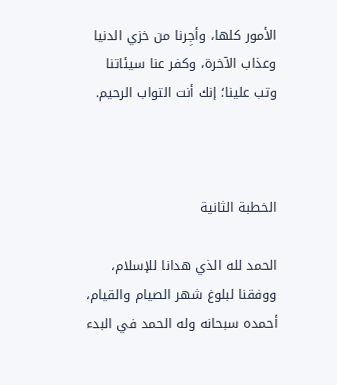الأمور كلها، وأجِرنا من خزي الدنيا وعذاب الآخرة، وكفر عنا سيئاتنا وتب علينا؛ إنك أنت التواب الرحيم.



الخطبة الثانية

الحمد لله الذي هدانا للإسلام، ووفقنا لبلوغ شهر الصيام والقيام، أحمده سبحانه وله الحمد في البدء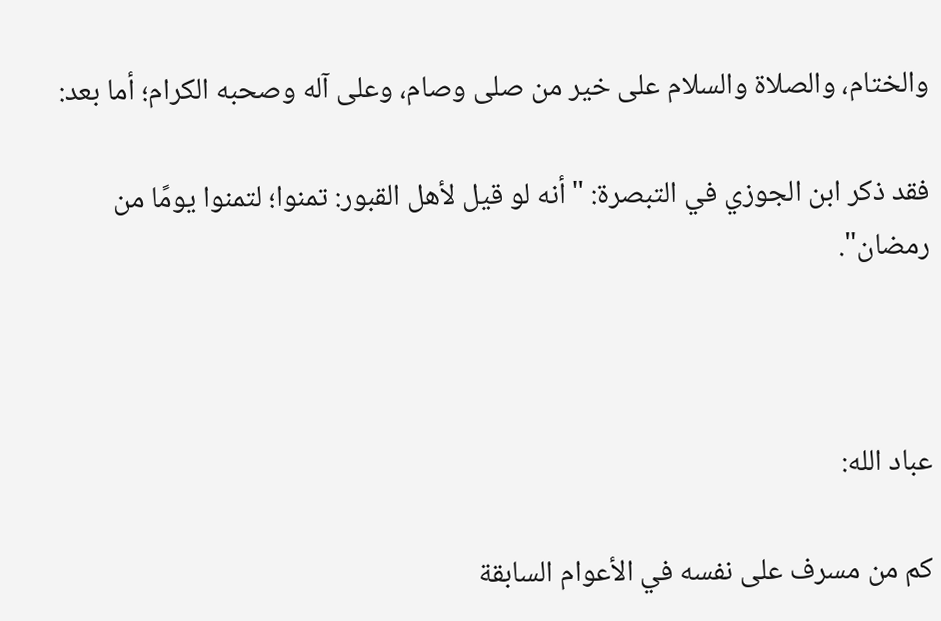والختام، والصلاة والسلام على خير من صلى وصام، وعلى آله وصحبه الكرام؛ أما بعد:

فقد ذكر ابن الجوزي في التبصرة: "أنه لو قيل لأهل القبور: تمنوا؛ لتمنوا يومًا من رمضان".



عباد الله:

كم من مسرف على نفسه في الأعوام السابقة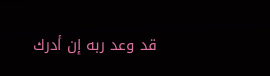قد وعد ربه إن أدرك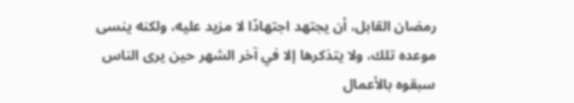رمضان القابل، أن يجتهد اجتهادًا لا مزيد عليه، ولكنه ينسى موعده تلك، ولا يتذكرها إلا في آخر الشهر حين يرى الناس سبقوه بالأعمال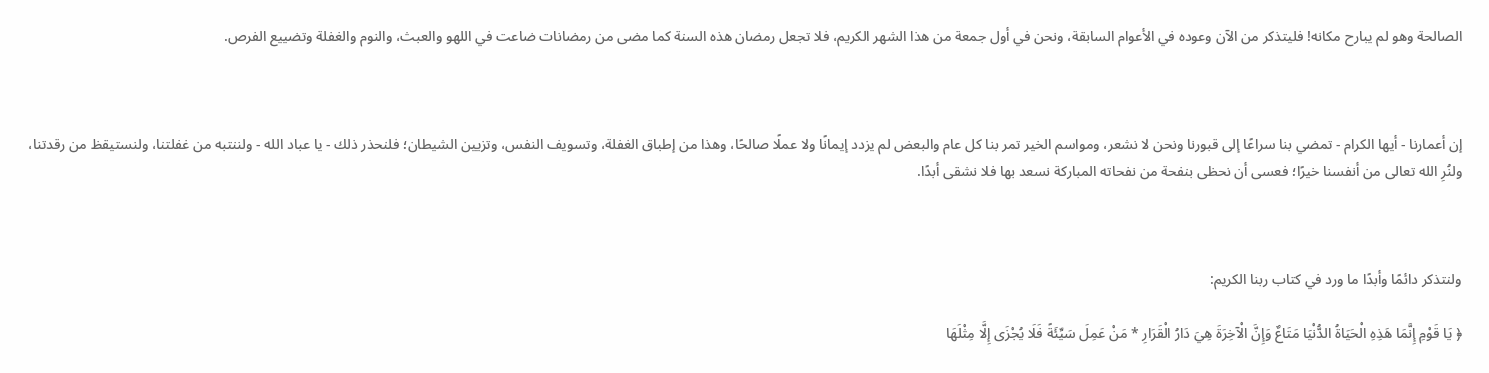الصالحة وهو لم يبارح مكانه! فليتذكر من الآن وعوده في الأعوام السابقة، ونحن في أول جمعة من هذا الشهر الكريم، فلا تجعل رمضان هذه السنة كما مضى من رمضانات ضاعت في اللهو والعبث، والنوم والغفلة وتضييع الفرص.



إن أعمارنا - أيها الكرام - تمضي بنا سراعًا إلى قبورنا ونحن لا نشعر، ومواسم الخير تمر بنا كل عام والبعض لم يزدد إيمانًا ولا عملًا صالحًا، وهذا من إطباق الغفلة، وتسويف النفس، وتزيين الشيطان؛ فلنحذر ذلك - يا عباد الله - ولننتبه من غفلتنا، ولنستيقظ من رقدتنا، ولنُرِ الله تعالى من أنفسنا خيرًا؛ فعسى أن نحظى بنفحة من نفحاته المباركة نسعد بها فلا نشقى أبدًا.



ولنتذكر دائمًا وأبدًا ما ورد في كتاب ربنا الكريم:

﴿ يَا قَوْمِ إِنَّمَا هَذِهِ الْحَيَاةُ الدُّنْيَا مَتَاعٌ وَإِنَّ الْآخِرَةَ هِيَ دَارُ الْقَرَارِ * مَنْ عَمِلَ سَيِّئَةً فَلَا يُجْزَى إِلَّا مِثْلَهَا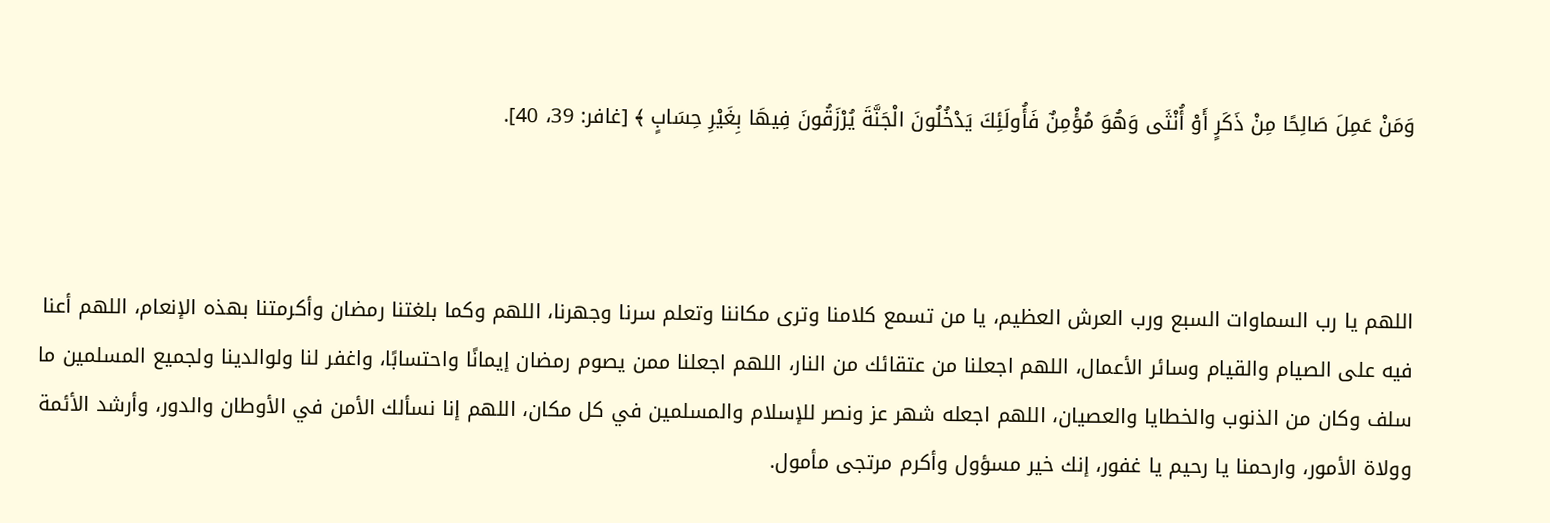وَمَنْ عَمِلَ صَالِحًا مِنْ ذَكَرٍ أَوْ أُنْثَى وَهُوَ مُؤْمِنٌ فَأُولَئِكَ يَدْخُلُونَ الْجَنَّةَ يُرْزَقُونَ فِيهَا بِغَيْرِ حِسَابٍ ﴾ [غافر: 39، 40].



اللهم يا رب السماوات السبع ورب العرش العظيم، يا من تسمع كلامنا وترى مكاننا وتعلم سرنا وجهرنا، اللهم وكما بلغتنا رمضان وأكرمتنا بهذه الإنعام، اللهم أعنا فيه على الصيام والقيام وسائر الأعمال، اللهم اجعلنا من عتقائك من النار، اللهم اجعلنا ممن يصوم رمضان إيمانًا واحتسابًا، واغفر لنا ولوالدينا ولجميع المسلمين ما سلف وكان من الذنوب والخطايا والعصيان، اللهم اجعله شهر عز ونصر للإسلام والمسلمين في كل مكان، اللهم إنا نسألك الأمن في الأوطان والدور، وأرشد الأئمة وولاة الأمور، وارحمنا يا رحيم يا غفور، إنك خير مسؤول وأكرم مرتجى مأمول.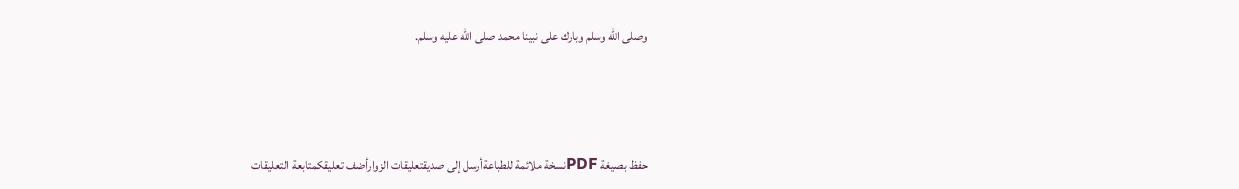وصلى الله وسلم وبارك على نبينا محمد صلى الله عليه وسلم.





حفظ بصيغة PDFنسخة ملائمة للطباعةأرسل إلى صديقتعليقات الزوارأضف تعليقكمتابعة التعليقات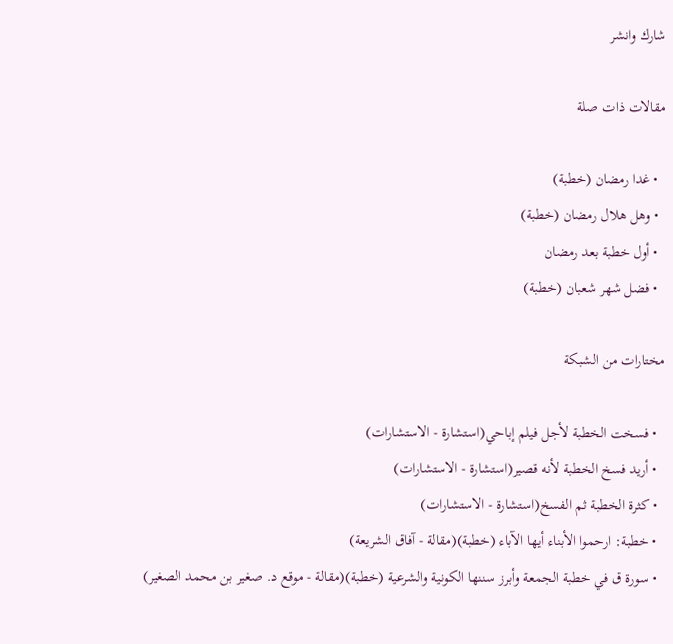شارك وانشر

مقالات ذات صلة

  • غدا رمضان (خطبة)
  • وهل هلال رمضان (خطبة)
  • أول خطبة بعد رمضان
  • فضل شهر شعبان (خطبة)

مختارات من الشبكة

  • فسخت الخطبة لأجل فيلم إباحي(استشارة - الاستشارات)
  • أريد فسخ الخطبة لأنه قصير(استشارة - الاستشارات)
  • كثرة الخطبة ثم الفسخ(استشارة - الاستشارات)
  • خطبة: ارحموا الأبناء أيها الآباء (خطبة)(مقالة - آفاق الشريعة)
  • سورة ق في خطبة الجمعة وأبرز سننها الكونية والشرعية (خطبة)(مقالة - موقع د. صغير بن محمد الصغير)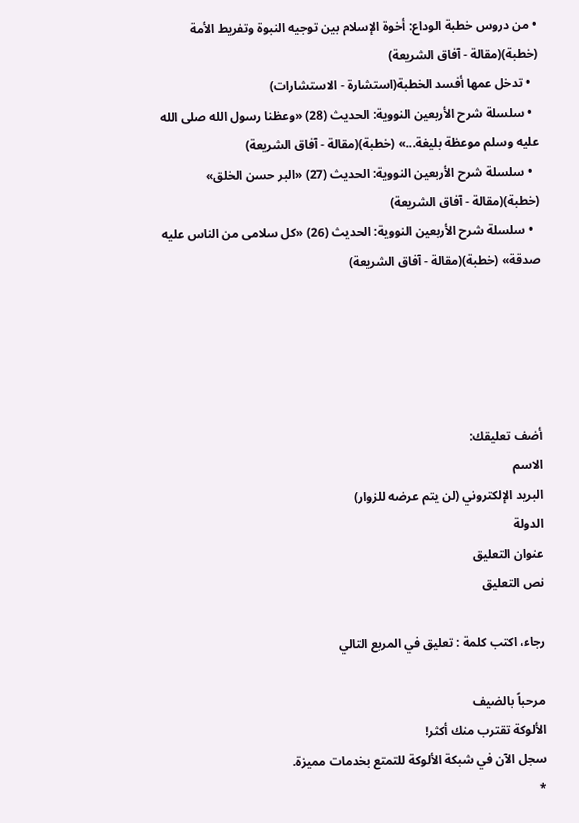• من دروس خطبة الوداع: أخوة الإسلام بين توجيه النبوة وتفريط الأمة (خطبة)(مقالة - آفاق الشريعة)
  • تدخل عمها أفسد الخطبة(استشارة - الاستشارات)
  • سلسلة شرح الأربعين النووية: الحديث (28) «وعظنا رسول الله صلى الله عليه وسلم موعظة بليغة...» (خطبة)(مقالة - آفاق الشريعة)
  • سلسلة شرح الأربعين النووية: الحديث (27) «البر حسن الخلق» (خطبة)(مقالة - آفاق الشريعة)
  • سلسلة شرح الأربعين النووية: الحديث (26) «كل سلامى من الناس عليه صدقة» (خطبة)(مقالة - آفاق الشريعة)





أضف تعليقك:
الاسم
البريد الإلكتروني (لن يتم عرضه للزوار)
الدولة
عنوان التعليق
نص التعليق

رجاء، اكتب كلمة : تعليق في المربع التالي

مرحباً بالضيف
الألوكة تقترب منك أكثر!
سجل الآن في شبكة الألوكة للتمتع بخدمات مميزة.
*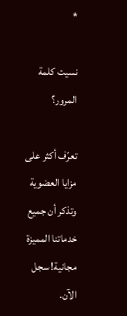*

نسيت كلمة المرور؟

تعرّف أكثر على مزايا العضوية وتذكر أن جميع خدماتنا المميزة مجانية! سجل الآن.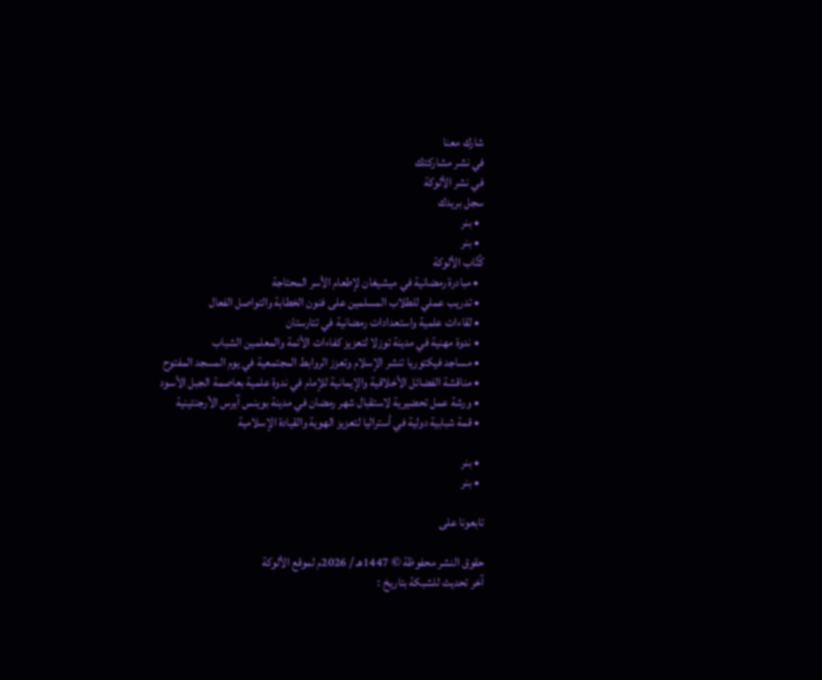شارك معنا
في نشر مشاركتك
في نشر الألوكة
سجل بريدك
  • بنر
  • بنر
كُتَّاب الألوكة
  • مبادرة رمضانية في ميشيغان لإطعام الأسر المحتاجة
  • تدريب عملي للطلاب المسلمين على فنون الخطابة والتواصل الفعال
  • لقاءات علمية واستعدادات رمضانية في تتارستان
  • ندوة مهنية في مدينة توزلا لتعزيز كفاءات الأئمة والمعلمين الشباب
  • مساجد فيكتوريا تنشر الإسلام وتعزز الروابط المجتمعية في يوم المسجد المفتوح
  • مناقشة الفضائل الأخلاقية والإيمانية للإمام في ندوة علمية بعاصمة الجبل الأسود
  • ورشة عمل تحضيرية لاستقبال شهر رمضان في مدينة بوينس آيرس الأرجنتينية
  • قمة شبابية دولية في أستراليا لتعزيز الهوية والقيادة الإسلامية

  • بنر
  • بنر

تابعونا على

حقوق النشر محفوظة © 1447هـ / 2026م لموقع الألوكة
آخر تحديث للشبكة بتاريخ :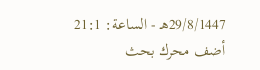29/8/1447هـ - الساعة: 21:1
أضف محرك بحث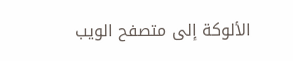الألوكة إلى متصفح الويب